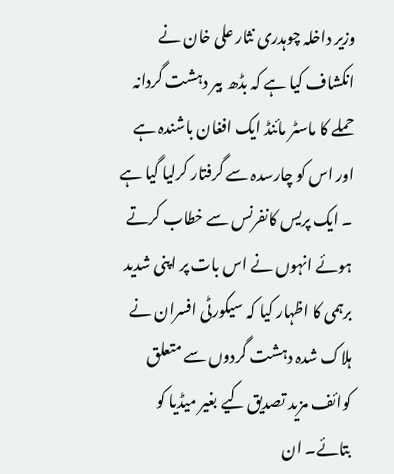وزیر داخلہ چوہدری نثار علی خان نے انکشاف کیا ہے کہ بڈھ بیر دہشت گردانہ حملے کا ماسٹر مائنڈ ایک افغان باشندہ ہے اور اس کو چارسدہ سے گرفتار کرلیا گیا ہے ۔ ایک پریس کانفرنس سے خطاب کرتے ہوئے انہوں نے اس بات پر اپنی شدید برہمی کا اظہار کیا کہ سیکورٹی افسران نے ہلاک شدہ دہشت گردوں سے متعلق کوائف مزید تصدیق کیے بغیر میڈیا کو بتائے۔ ان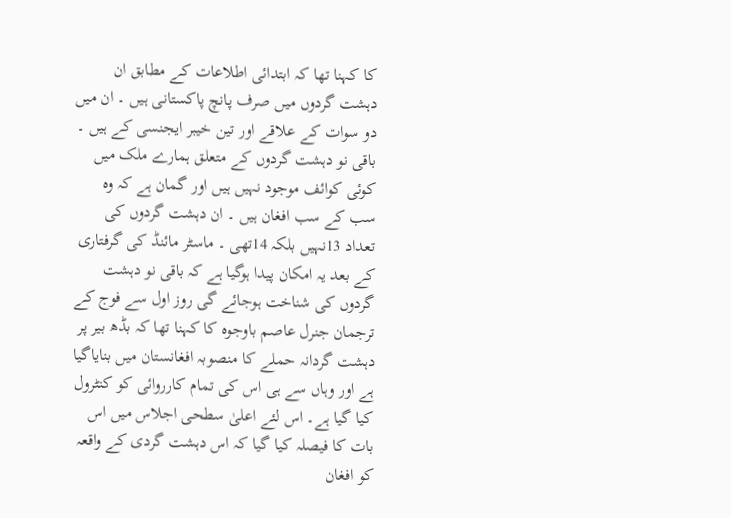کا کہنا تھا کہ ابتدائی اطلاعات کے مطابق ان دہشت گردوں میں صرف پانچ پاکستانی ہیں ۔ ان میں دو سوات کے علاقے اور تین خیبر ایجنسی کے ہیں ۔ باقی نو دہشت گردوں کے متعلق ہمارے ملک میں کوئی کوائف موجود نہیں ہیں اور گمان ہے کہ وہ سب کے سب افغان ہیں ۔ ان دہشت گردوں کی تعداد 13نہیں بلکہ 14تھی ۔ ماسٹر مائنڈ کی گرفتاری کے بعد یہ امکان پیدا ہوگیا ہے کہ باقی نو دہشت گردوں کی شناخت ہوجائے گی روز اول سے فوج کے ترجمان جنرل عاصم باوجوہ کا کہنا تھا کہ بڈھ بیر پر دہشت گردانہ حملے کا منصوبہ افغانستان میں بنایاگیا ہے اور وہاں سے ہی اس کی تمام کارروائی کو کنٹرول کیا گیا ہے۔ اس لئے اعلیٰ سطحی اجلاس میں اس بات کا فیصلہ کیا گیا کہ اس دہشت گردی کے واقعہ کو افغان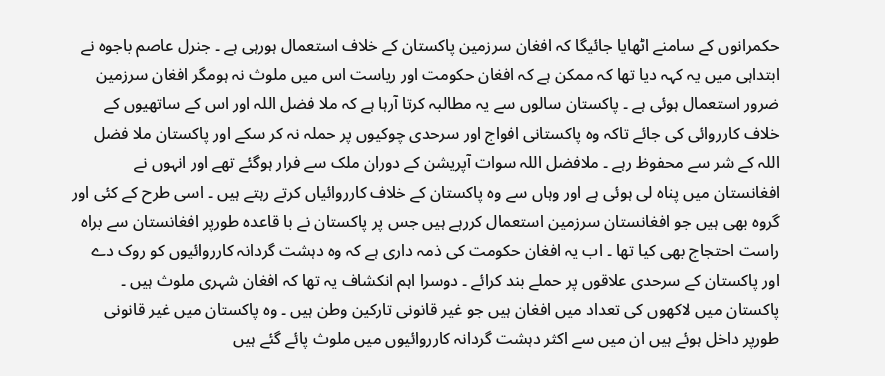حکمرانوں کے سامنے اٹھایا جائیگا کہ افغان سرزمین پاکستان کے خلاف استعمال ہورہی ہے ۔ جنرل عاصم باجوہ نے ابتداہی میں یہ کہہ دیا تھا کہ ممکن ہے کہ افغان حکومت اور ریاست اس میں ملوث نہ ہومگر افغان سرزمین ضرور استعمال ہوئی ہے ۔ پاکستان سالوں سے یہ مطالبہ کرتا آرہا ہے کہ ملا فضل اللہ اور اس کے ساتھیوں کے خلاف کارروائی کی جائے تاکہ وہ پاکستانی افواج اور سرحدی چوکیوں پر حملہ نہ کر سکے اور پاکستان ملا فضل اللہ کے شر سے محفوظ رہے ۔ ملافضل اللہ سوات آپریشن کے دوران ملک سے فرار ہوگئے تھے اور انہوں نے افغانستان میں پناہ لی ہوئی ہے اور وہاں سے وہ پاکستان کے خلاف کارروائیاں کرتے رہتے ہیں ۔ اسی طرح کے کئی اور گروہ بھی ہیں جو افغانستان سرزمین استعمال کررہے ہیں جس پر پاکستان نے با قاعدہ طورپر افغانستان سے براہ راست احتجاج بھی کیا تھا ۔ اب یہ افغان حکومت کی ذمہ داری ہے کہ وہ دہشت گردانہ کارروائیوں کو روک دے اور پاکستان کے سرحدی علاقوں پر حملے بند کرائے ۔ دوسرا اہم انکشاف یہ تھا کہ افغان شہری ملوث ہیں ۔ پاکستان میں لاکھوں کی تعداد میں افغان ہیں جو غیر قانونی تارکین وطن ہیں ۔ وہ پاکستان میں غیر قانونی طورپر داخل ہوئے ہیں ان میں سے اکثر دہشت گردانہ کارروائیوں میں ملوث پائے گئے ہیں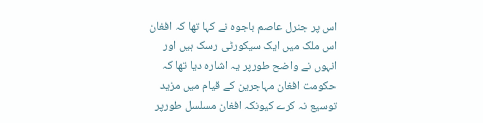اس پر جنرل عاصم باجوہ نے کہا تھا کہ افغان اس ملک میں ایک سیکورٹی رسک ہیں اور انہوں نے واضح طورپر یہ اشارہ دیا تھا کہ حکومت افغان مہاجرین کے قیام میں مزید توسیع نہ کرے کیونکہ افغان مسلسل طورپر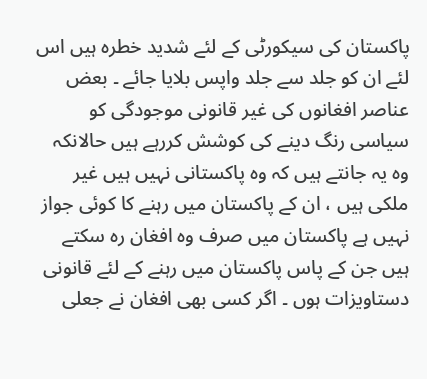پاکستان کی سیکورٹی کے لئے شدید خطرہ ہیں اس لئے ان کو جلد سے جلد واپس بلایا جائے ۔ بعض عناصر افغانوں کی غیر قانونی موجودگی کو سیاسی رنگ دینے کی کوشش کررہے ہیں حالانکہ وہ یہ جانتے ہیں کہ وہ پاکستانی نہیں ہیں غیر ملکی ہیں ، ان کے پاکستان میں رہنے کا کوئی جواز نہیں ہے پاکستان میں صرف وہ افغان رہ سکتے ہیں جن کے پاس پاکستان میں رہنے کے لئے قانونی دستاویزات ہوں ۔ اگر کسی بھی افغان نے جعلی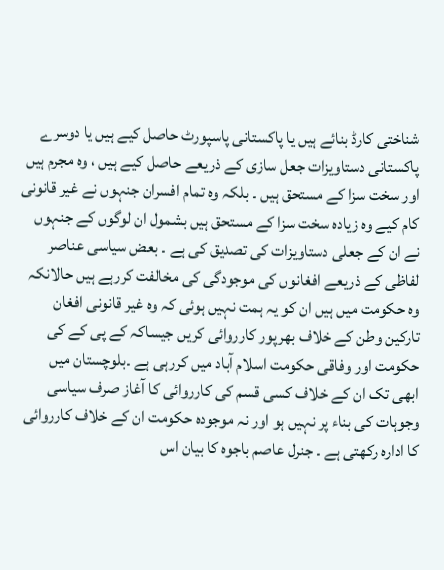شناختی کارڈ بنائے ہیں یا پاکستانی پاسپورٹ حاصل کیے ہیں یا دوسرے پاکستانی دستاویزات جعل سازی کے ذریعے حاصل کیے ہیں ، وہ مجرم ہیں اور سخت سزا کے مستحق ہیں ۔ بلکہ وہ تمام افسران جنہوں نے غیر قانونی کام کیے وہ زیادہ سخت سزا کے مستحق ہیں بشمول ان لوگوں کے جنہوں نے ان کے جعلی دستاویزات کی تصدیق کی ہے ۔ بعض سیاسی عناصر لفاظی کے ذریعے افغانوں کی موجودگی کی مخالفت کررہے ہیں حالانکہ وہ حکومت میں ہیں ان کو یہ ہمت نہیں ہوئی کہ وہ غیر قانونی افغان تارکین وطن کے خلاف بھرپور کارروائی کریں جیساکہ کے پی کے کی حکومت اور وفاقی حکومت اسلام آباد میں کررہی ہے ۔بلوچستان میں ابھی تک ان کے خلاف کسی قسم کی کارروائی کا آغاز صرف سیاسی وجوہات کی بناء پر نہیں ہو اور نہ موجودہ حکومت ان کے خلاف کارروائی کا ادارہ رکھتی ہے ۔ جنرل عاصم باجوہ کا بیان اس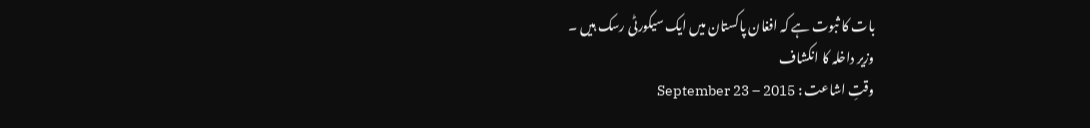بات کا ثبوت ہے کہ افغان پاکستان میں ایک سیکورٹی رسک ہیں ۔
وزیر داخلہ کا انکشاف
وقتِ اشاعت : September 23 – 2015